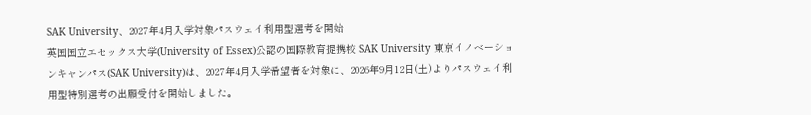SAK University、2027年4月入学対象パスウェイ利用型選考を開始
英国国立エセックス大学(University of Essex)公認の国際教育提携校 SAK University 東京イノベーションキャンパス(SAK University)は、2027年4月入学希望者を対象に、2026年9月12日(土)よりパスウェイ利用型特別選考の出願受付を開始しました。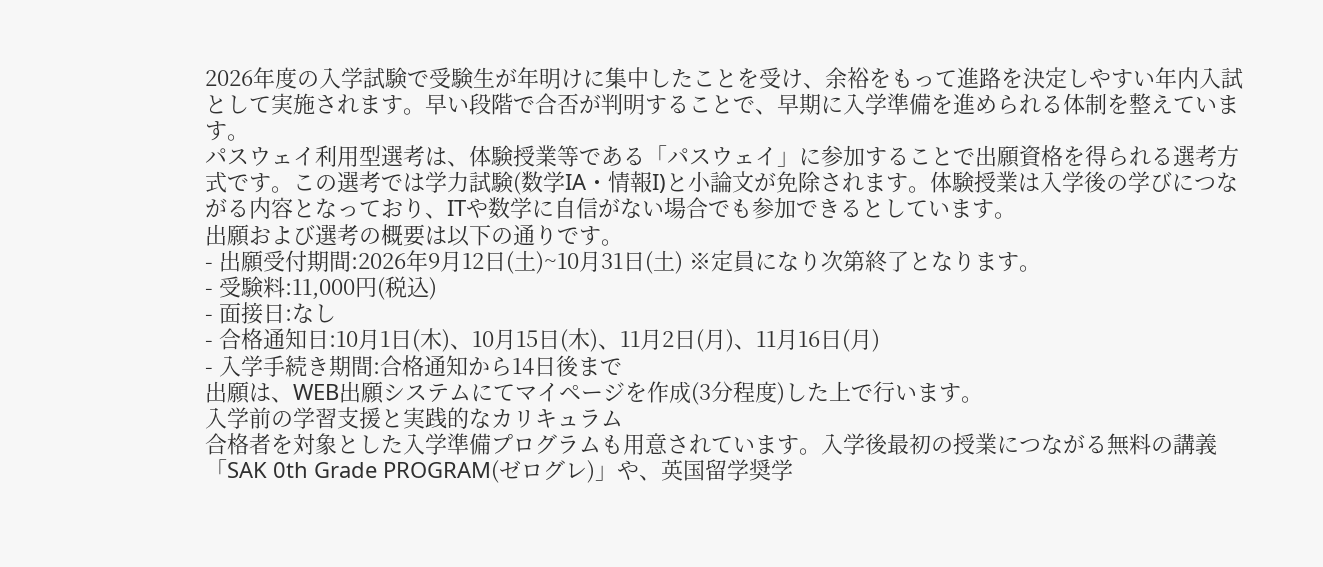2026年度の入学試験で受験生が年明けに集中したことを受け、余裕をもって進路を決定しやすい年内入試として実施されます。早い段階で合否が判明することで、早期に入学準備を進められる体制を整えています。
パスウェイ利用型選考は、体験授業等である「パスウェイ」に参加することで出願資格を得られる選考方式です。この選考では学力試験(数学IA・情報I)と小論文が免除されます。体験授業は入学後の学びにつながる内容となっており、ITや数学に自信がない場合でも参加できるとしています。
出願および選考の概要は以下の通りです。
- 出願受付期間:2026年9月12日(土)~10月31日(土) ※定員になり次第終了となります。
- 受験料:11,000円(税込)
- 面接日:なし
- 合格通知日:10月1日(木)、10月15日(木)、11月2日(月)、11月16日(月)
- 入学手続き期間:合格通知から14日後まで
出願は、WEB出願システムにてマイページを作成(3分程度)した上で行います。
入学前の学習支援と実践的なカリキュラム
合格者を対象とした入学準備プログラムも用意されています。入学後最初の授業につながる無料の講義「SAK 0th Grade PROGRAM(ゼログレ)」や、英国留学奨学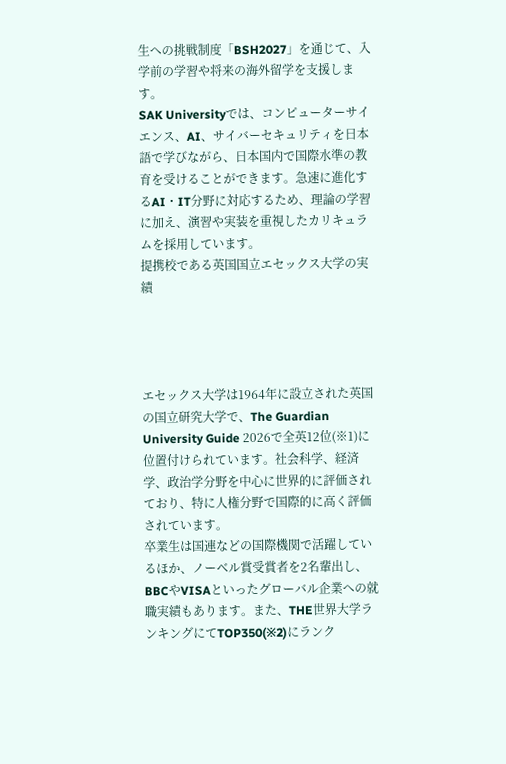生への挑戦制度「BSH2027」を通じて、入学前の学習や将来の海外留学を支援します。
SAK Universityでは、コンピューターサイエンス、AI、サイバーセキュリティを日本語で学びながら、日本国内で国際水準の教育を受けることができます。急速に進化するAI・IT分野に対応するため、理論の学習に加え、演習や実装を重視したカリキュラムを採用しています。
提携校である英国国立エセックス大学の実績




エセックス大学は1964年に設立された英国の国立研究大学で、The Guardian University Guide 2026で全英12位(※1)に位置付けられています。社会科学、経済学、政治学分野を中心に世界的に評価されており、特に人権分野で国際的に高く評価されています。
卒業生は国連などの国際機関で活躍しているほか、ノーベル賞受賞者を2名輩出し、BBCやVISAといったグローバル企業への就職実績もあります。また、THE世界大学ランキングにてTOP350(※2)にランク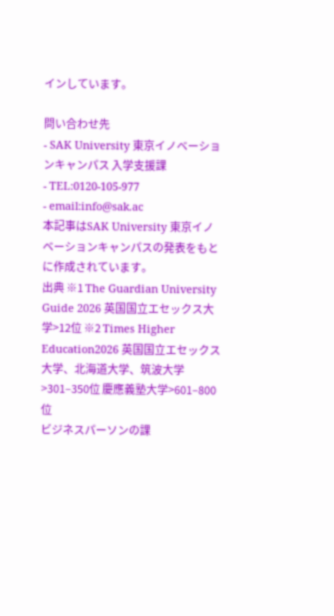インしています。

問い合わせ先
- SAK University 東京イノベーションキャンパス 入学支援課
- TEL:0120-105-977
- email:info@sak.ac
本記事はSAK University 東京イノベーションキャンパスの発表をもとに作成されています。
出典 ※1 The Guardian University Guide 2026 英国国立エセックス大学>12位 ※2 Times Higher Education2026 英国国立エセックス大学、北海道大学、筑波大学>301–350位 慶應義塾大学>601–800位
ビジネスパーソンの課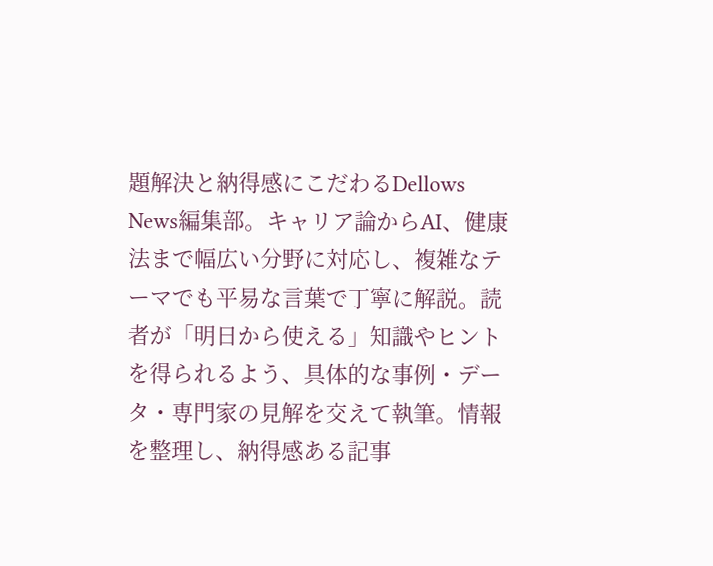題解決と納得感にこだわるDellows News編集部。キャリア論からAI、健康法まで幅広い分野に対応し、複雑なテーマでも平易な言葉で丁寧に解説。読者が「明日から使える」知識やヒントを得られるよう、具体的な事例・データ・専門家の見解を交えて執筆。情報を整理し、納得感ある記事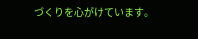づくりを心がけています。